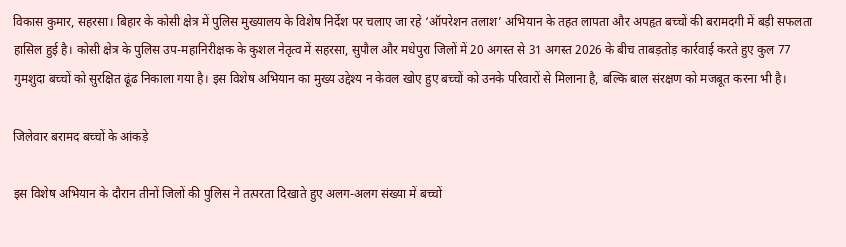विकास कुमार, सहरसा। बिहार के कोसी क्षेत्र में पुलिस मुख्यालय के विशेष निर्देश पर चलाए जा रहे ‘ऑपरेशन तलाश’ अभियान के तहत लापता और अपहृत बच्चों की बरामदगी में बड़ी सफलता हासिल हुई है। कोसी क्षेत्र के पुलिस उप-महानिरीक्षक के कुशल नेतृत्व में सहरसा, सुपौल और मधेपुरा जिलों में 20 अगस्त से 31 अगस्त 2026 के बीच ताबड़तोड़ कार्रवाई करते हुए कुल 77 गुमशुदा बच्चों को सुरक्षित ढूंढ निकाला गया है। इस विशेष अभियान का मुख्य उद्देश्य न केवल खोए हुए बच्चों को उनके परिवारों से मिलाना है, बल्कि बाल संरक्षण को मजबूत करना भी है।

जिलेवार बरामद बच्चों के आंकड़े

इस विशेष अभियान के दौरान तीनों जिलों की पुलिस ने तत्परता दिखाते हुए अलग-अलग संख्या में बच्चों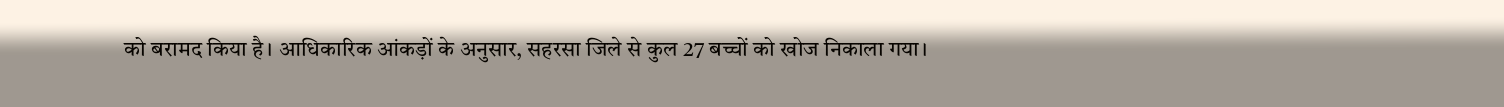को बरामद किया है। आधिकारिक आंकड़ों के अनुसार, सहरसा जिले से कुल 27 बच्चों को खोज निकाला गया।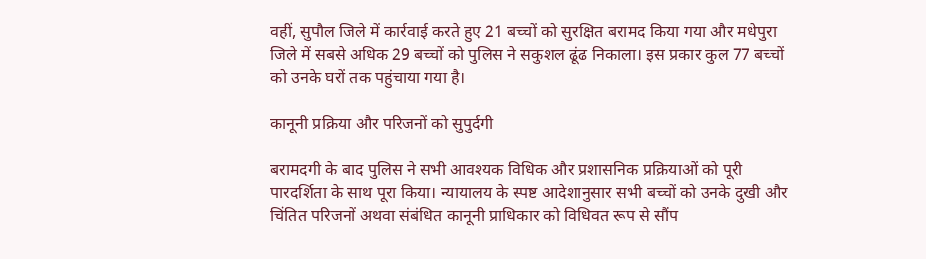वहीं, सुपौल जिले में कार्रवाई करते हुए 21 बच्चों को सुरक्षित बरामद किया गया और मधेपुरा जिले में सबसे अधिक 29 बच्चों को पुलिस ने सकुशल ढूंढ निकाला। इस प्रकार कुल 77 बच्चों को उनके घरों तक पहुंचाया गया है।

कानूनी प्रक्रिया और परिजनों को सुपुर्दगी

बरामदगी के बाद पुलिस ने सभी आवश्यक विधिक और प्रशासनिक प्रक्रियाओं को पूरी पारदर्शिता के साथ पूरा किया। न्यायालय के स्पष्ट आदेशानुसार सभी बच्चों को उनके दुखी और चिंतित परिजनों अथवा संबंधित कानूनी प्राधिकार को विधिवत रूप से सौंप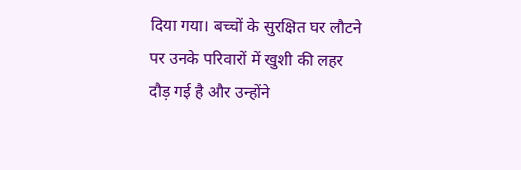दिया गया। बच्चों के सुरक्षित घर लौटने पर उनके परिवारों में खुशी की लहर दौड़ गई है और उन्होंने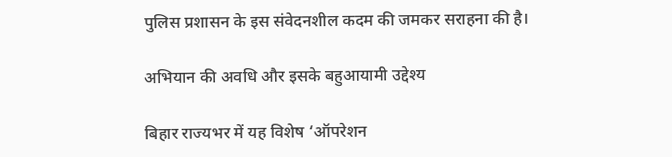पुलिस प्रशासन के इस संवेदनशील कदम की जमकर सराहना की है।

अभियान की अवधि और इसके बहुआयामी उद्देश्य

बिहार राज्यभर में यह विशेष ‘ऑपरेशन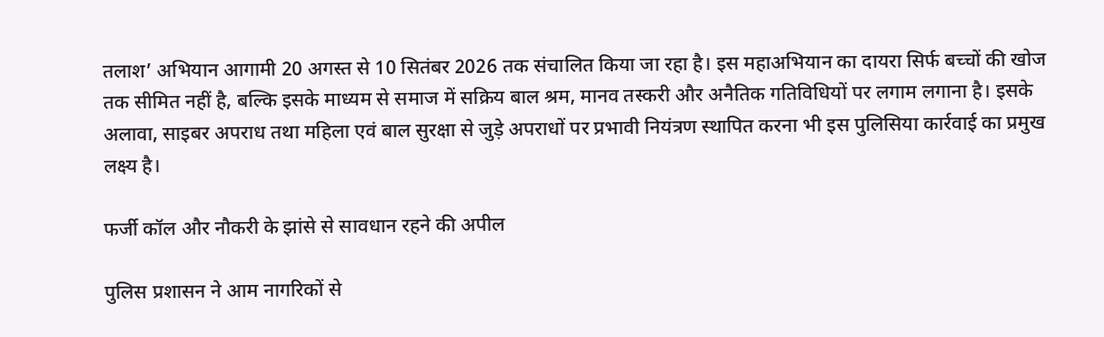तलाश’ अभियान आगामी 20 अगस्त से 10 सितंबर 2026 तक संचालित किया जा रहा है। इस महाअभियान का दायरा सिर्फ बच्चों की खोज तक सीमित नहीं है, बल्कि इसके माध्यम से समाज में सक्रिय बाल श्रम, मानव तस्करी और अनैतिक गतिविधियों पर लगाम लगाना है। इसके अलावा, साइबर अपराध तथा महिला एवं बाल सुरक्षा से जुड़े अपराधों पर प्रभावी नियंत्रण स्थापित करना भी इस पुलिसिया कार्रवाई का प्रमुख लक्ष्य है।

फर्जी कॉल और नौकरी के झांसे से सावधान रहने की अपील

पुलिस प्रशासन ने आम नागरिकों से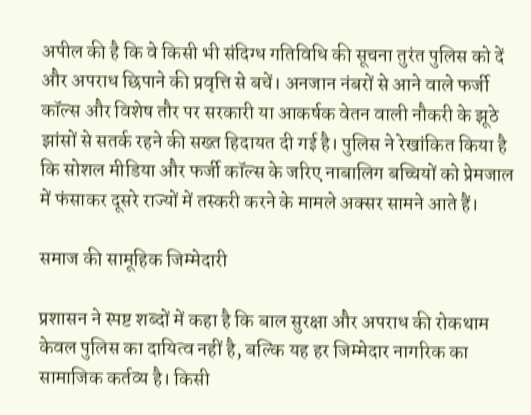अपील की है कि वे किसी भी संदिग्ध गतिविधि की सूचना तुरंत पुलिस को दें और अपराध छिपाने की प्रवृत्ति से बचें। अनजान नंबरों से आने वाले फर्जी कॉल्स और विशेष तौर पर सरकारी या आकर्षक वेतन वाली नौकरी के झूठे झांसों से सतर्क रहने की सख्त हिदायत दी गई है। पुलिस ने रेखांकित किया है कि सोशल मीडिया और फर्जी कॉल्स के जरिए नाबालिग बच्चियों को प्रेमजाल में फंसाकर दूसरे राज्यों में तस्करी करने के मामले अक्सर सामने आते हैं।

समाज की सामूहिक जिम्मेदारी

प्रशासन ने स्पष्ट शब्दों में कहा है कि बाल सुरक्षा और अपराध की रोकथाम केवल पुलिस का दायित्व नहीं है, बल्कि यह हर जिम्मेदार नागरिक का सामाजिक कर्तव्य है। किसी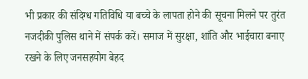भी प्रकार की संदिग्ध गतिविधि या बच्चे के लापता होने की सूचना मिलने पर तुरंत नजदीकी पुलिस थाने में संपर्क करें। समाज में सुरक्षा, शांति और भाईचारा बनाए रखने के लिए जनसहयोग बेहद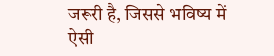जरूरी है, जिससे भविष्य में ऐसी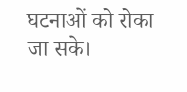घटनाओं को रोका जा सके।